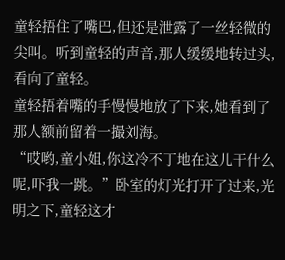童轻捂住了嘴巴,但还是泄露了一丝轻微的尖叫。听到童轻的声音,那人缓缓地转过头,看向了童轻。
童轻捂着嘴的手慢慢地放了下来,她看到了那人额前留着一撮刘海。
“哎哟,童小姐,你这冷不丁地在这儿干什么呢,吓我一跳。”卧室的灯光打开了过来,光明之下,童轻这才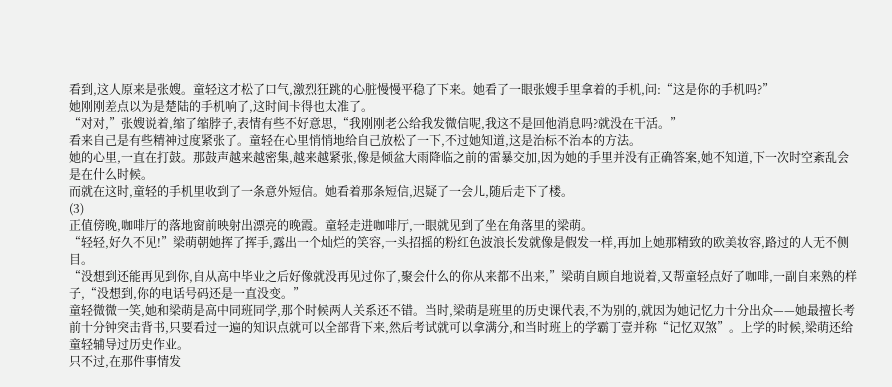看到,这人原来是张嫂。童轻这才松了口气,激烈狂跳的心脏慢慢平稳了下来。她看了一眼张嫂手里拿着的手机,问:“这是你的手机吗?”
她刚刚差点以为是楚陆的手机响了,这时间卡得也太准了。
“对对,”张嫂说着,缩了缩脖子,表情有些不好意思,“我刚刚老公给我发微信呢,我这不是回他消息吗?就没在干活。”
看来自己是有些精神过度紧张了。童轻在心里悄悄地给自己放松了一下,不过她知道,这是治标不治本的方法。
她的心里,一直在打鼓。那鼓声越来越密集,越来越紧张,像是倾盆大雨降临之前的雷暴交加,因为她的手里并没有正确答案,她不知道,下一次时空紊乱会是在什么时候。
而就在这时,童轻的手机里收到了一条意外短信。她看着那条短信,迟疑了一会儿,随后走下了楼。
(3)
正值傍晚,咖啡厅的落地窗前映射出漂亮的晚霞。童轻走进咖啡厅,一眼就见到了坐在角落里的梁萌。
“轻轻,好久不见!”梁萌朝她挥了挥手,露出一个灿烂的笑容,一头招摇的粉红色波浪长发就像是假发一样,再加上她那精致的欧美妆容,路过的人无不侧目。
“没想到还能再见到你,自从高中毕业之后好像就没再见过你了,聚会什么的你从来都不出来,”梁萌自顾自地说着,又帮童轻点好了咖啡,一副自来熟的样子,“没想到,你的电话号码还是一直没变。”
童轻微微一笑,她和梁萌是高中同班同学,那个时候两人关系还不错。当时,梁萌是班里的历史课代表,不为别的,就因为她记忆力十分出众——她最擅长考前十分钟突击背书,只要看过一遍的知识点就可以全部背下来,然后考试就可以拿满分,和当时班上的学霸丁壹并称“记忆双煞”。上学的时候,梁萌还给童轻辅导过历史作业。
只不过,在那件事情发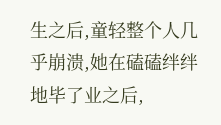生之后,童轻整个人几乎崩溃,她在磕磕绊绊地毕了业之后,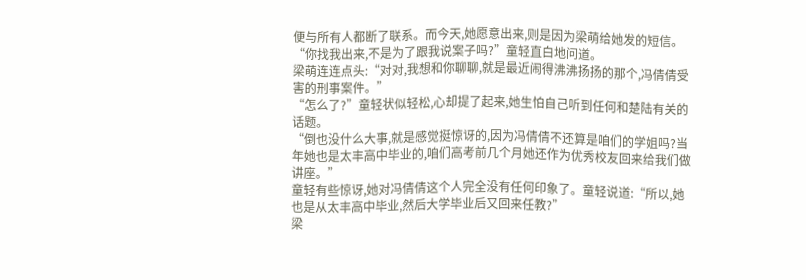便与所有人都断了联系。而今天,她愿意出来,则是因为梁萌给她发的短信。
“你找我出来,不是为了跟我说案子吗?”童轻直白地问道。
梁萌连连点头:“对对,我想和你聊聊,就是最近闹得沸沸扬扬的那个,冯倩倩受害的刑事案件。”
“怎么了?”童轻状似轻松,心却提了起来,她生怕自己听到任何和楚陆有关的话题。
“倒也没什么大事,就是感觉挺惊讶的,因为冯倩倩不还算是咱们的学姐吗?当年她也是太丰高中毕业的,咱们高考前几个月她还作为优秀校友回来给我们做讲座。”
童轻有些惊讶,她对冯倩倩这个人完全没有任何印象了。童轻说道:“所以,她也是从太丰高中毕业,然后大学毕业后又回来任教?”
梁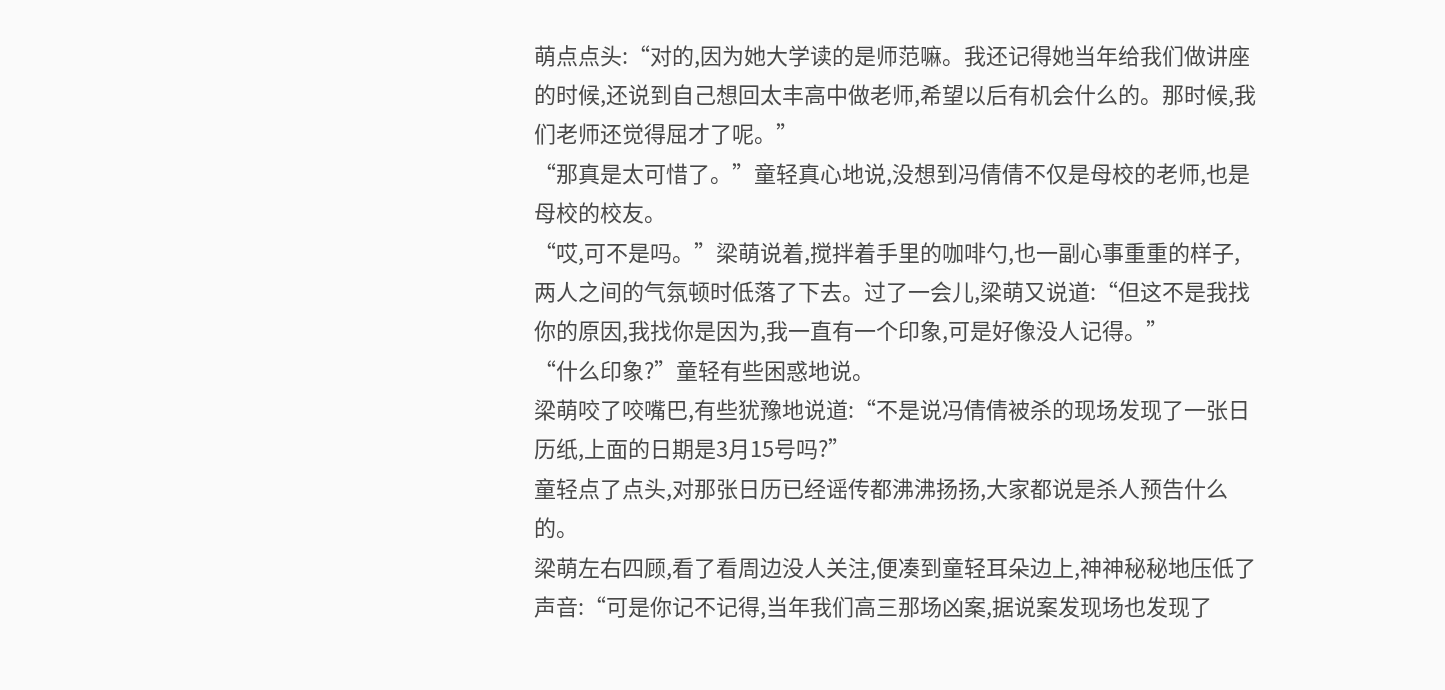萌点点头:“对的,因为她大学读的是师范嘛。我还记得她当年给我们做讲座的时候,还说到自己想回太丰高中做老师,希望以后有机会什么的。那时候,我们老师还觉得屈才了呢。”
“那真是太可惜了。”童轻真心地说,没想到冯倩倩不仅是母校的老师,也是母校的校友。
“哎,可不是吗。”梁萌说着,搅拌着手里的咖啡勺,也一副心事重重的样子,两人之间的气氛顿时低落了下去。过了一会儿,梁萌又说道:“但这不是我找你的原因,我找你是因为,我一直有一个印象,可是好像没人记得。”
“什么印象?”童轻有些困惑地说。
梁萌咬了咬嘴巴,有些犹豫地说道:“不是说冯倩倩被杀的现场发现了一张日历纸,上面的日期是3月15号吗?”
童轻点了点头,对那张日历已经谣传都沸沸扬扬,大家都说是杀人预告什么的。
梁萌左右四顾,看了看周边没人关注,便凑到童轻耳朵边上,神神秘秘地压低了声音:“可是你记不记得,当年我们高三那场凶案,据说案发现场也发现了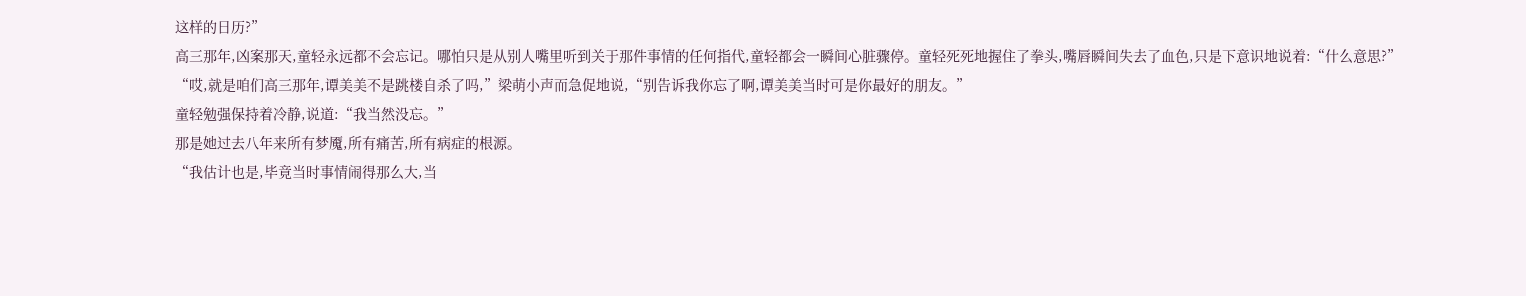这样的日历?”
高三那年,凶案那天,童轻永远都不会忘记。哪怕只是从别人嘴里听到关于那件事情的任何指代,童轻都会一瞬间心脏骤停。童轻死死地握住了拳头,嘴唇瞬间失去了血色,只是下意识地说着:“什么意思?”
“哎,就是咱们高三那年,谭美美不是跳楼自杀了吗,”梁萌小声而急促地说,“别告诉我你忘了啊,谭美美当时可是你最好的朋友。”
童轻勉强保持着冷静,说道:“我当然没忘。”
那是她过去八年来所有梦魇,所有痛苦,所有病症的根源。
“我估计也是,毕竟当时事情闹得那么大,当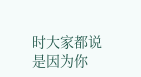时大家都说是因为你